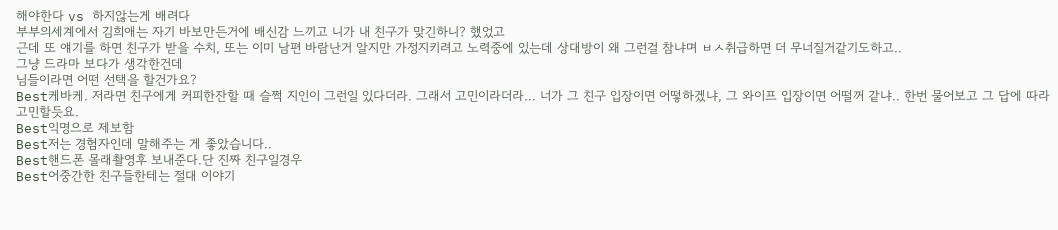해야한다 vs 하지않는게 배려다
부부의세계에서 김희애는 자기 바보만든거에 배신감 느끼고 니가 내 친구가 맞긴하니? 했었고
근데 또 얘기를 하면 친구가 받을 수치, 또는 이미 남편 바람난거 알지만 가정지키려고 노력중에 있는데 상대방이 왜 그런걸 참냐며 ㅂㅅ취급하면 더 무너질거같기도하고..
그냥 드라마 보다가 생각한건데
님들이라면 어떤 선택을 할건가요?
Best케바케. 저라면 친구에게 커피한잔할 때 슬쩍 지인이 그런일 있다더라. 그래서 고민이라더라... 너가 그 친구 입장이면 어떻하겠냐, 그 와이프 입장이면 어떨꺼 같냐.. 한번 물어보고 그 답에 따라 고민할듯요.
Best익명으로 제보함
Best저는 경험자인데 말해주는 게 좋았습니다..
Best핸드폰 몰래촬영후 보내준다.단 진짜 친구일경우
Best어중간한 친구들한테는 절대 이야기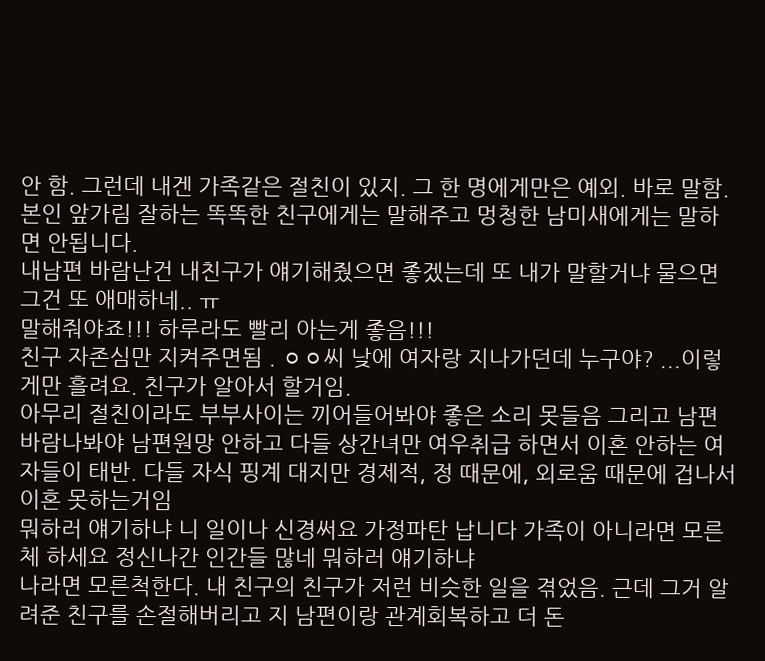안 함. 그런데 내겐 가족같은 절친이 있지. 그 한 명에게만은 예외. 바로 말함.
본인 앞가림 잘하는 똑똑한 친구에게는 말해주고 멍청한 남미새에게는 말하면 안됩니다.
내남편 바람난건 내친구가 얘기해줬으면 좋겠는데 또 내가 말할거냐 물으면 그건 또 애매하네.. ㅠ
말해줘야죠!!! 하루라도 빨리 아는게 좋음!!!
친구 자존심만 지켜주면됨 . ㅇㅇ씨 낮에 여자랑 지나가던데 누구야? ...이렇게만 흘려요. 친구가 알아서 할거임.
아무리 절친이라도 부부사이는 끼어들어봐야 좋은 소리 못들음 그리고 남편 바람나봐야 남편원망 안하고 다들 상간녀만 여우취급 하면서 이혼 안하는 여자들이 태반. 다들 자식 핑계 대지만 경제적, 정 때문에, 외로움 때문에 겁나서 이혼 못하는거임
뭐하러 얘기하냐 니 일이나 신경써요 가정파탄 납니다 가족이 아니라면 모른체 하세요 정신나간 인간들 많네 뭐하러 얘기하냐
나라면 모른척한다. 내 친구의 친구가 저런 비슷한 일을 겪었음. 근데 그거 알려준 친구를 손절해버리고 지 남편이랑 관계회복하고 더 돈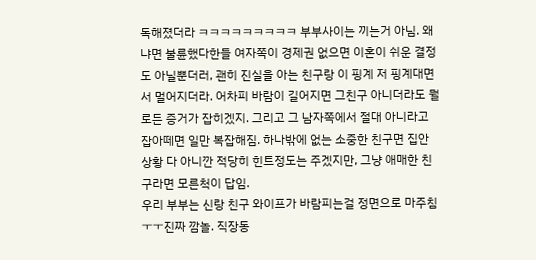독해졌더라 ㅋㅋㅋㅋㅋㅋㅋㅋㅋ 부부사이는 끼는거 아님. 왜냐면 불륜했다한들 여자쪽이 경제권 없으면 이혼이 쉬운 결정도 아닐뿐더러, 괜히 진실을 아는 친구랑 이 핑계 저 핑계대면서 멀어지더라. 어차피 바람이 길어지면 그친구 아니더라도 뭘로든 증거가 잡히겠지. 그리고 그 남자쪽에서 절대 아니라고 잡아떼면 일만 복잡해짐. 하나밖에 없는 소중한 친구면 집안 상황 다 아니깐 적당히 힌트정도는 주겠지만, 그냥 애매한 친구라면 모른척이 답임.
우리 부부는 신랑 친구 와이프가 바람피는걸 정면으로 마주침ㅜㅜ진짜 깜놀. 직장동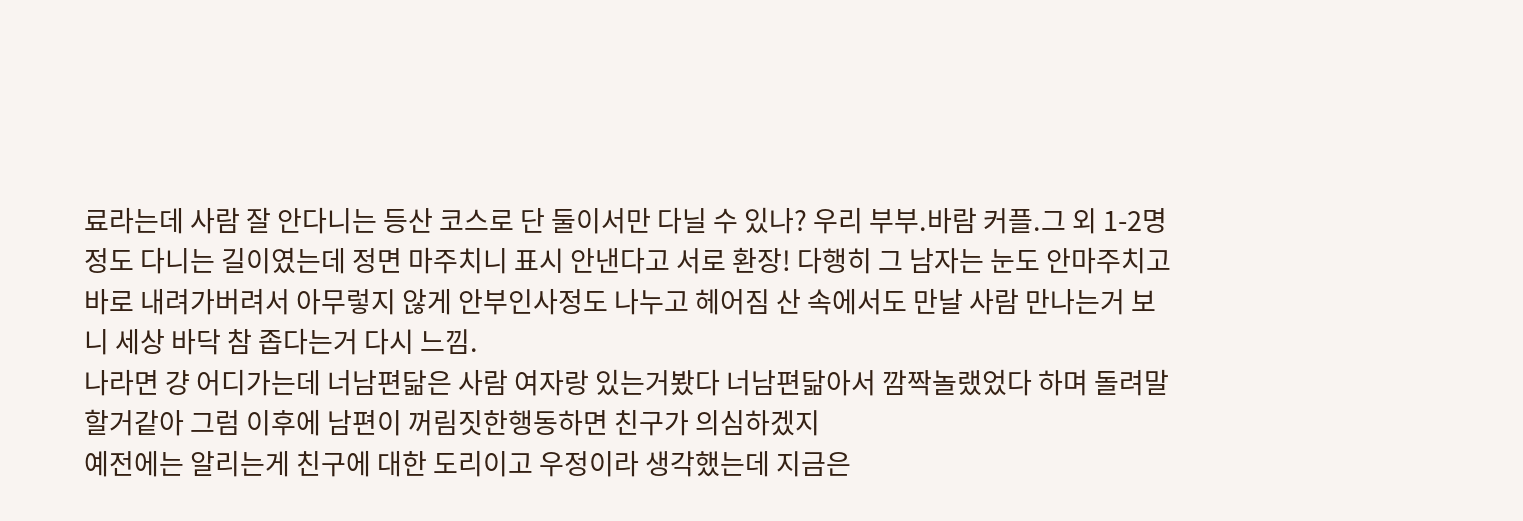료라는데 사람 잘 안다니는 등산 코스로 단 둘이서만 다닐 수 있나? 우리 부부.바람 커플.그 외 1-2명정도 다니는 길이였는데 정면 마주치니 표시 안낸다고 서로 환장! 다행히 그 남자는 눈도 안마주치고 바로 내려가버려서 아무렇지 않게 안부인사정도 나누고 헤어짐 산 속에서도 만날 사람 만나는거 보니 세상 바닥 참 좁다는거 다시 느낌.
나라면 걍 어디가는데 너남편닮은 사람 여자랑 있는거봤다 너남편닮아서 깜짝놀랬었다 하며 돌려말할거같아 그럼 이후에 남편이 꺼림짓한행동하면 친구가 의심하겠지
예전에는 알리는게 친구에 대한 도리이고 우정이라 생각했는데 지금은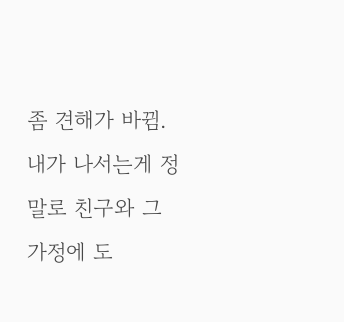좀 견해가 바뀜. 내가 나서는게 정말로 친구와 그 가정에 도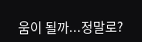움이 될까...정말로?